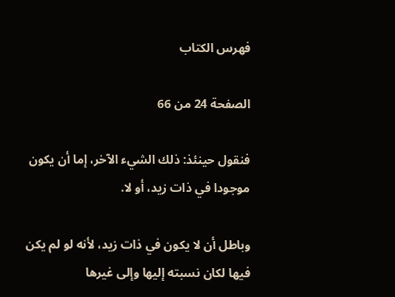فهرس الكتاب

الصفحة 24 من 66

فنقول حينئذ: ذلك الشيء الآخر، إما أن يكون موجودا في ذات زيد، أو لا.

وباطل أن لا يكون في ذات زيد، لأنه لو لم يكن فيها لكان نسبته إليها وإلى غيرها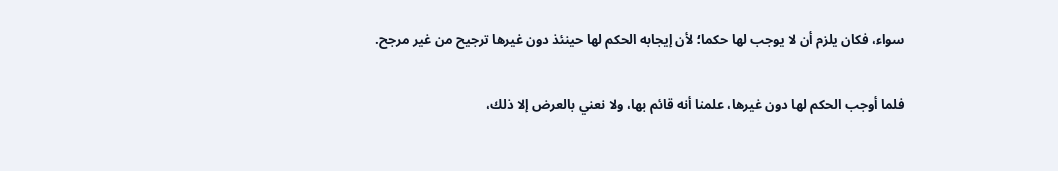سواء، فكان يلزم أن لا يوجب لها حكما؛ لأن إيجابه الحكم لها حينئذ دون غيرها ترجيح من غير مرجح.

فلما أوجب الحكم لها دون غيرها، علمنا أنه قائم بها، ولا نعني بالعرض إلا ذلك،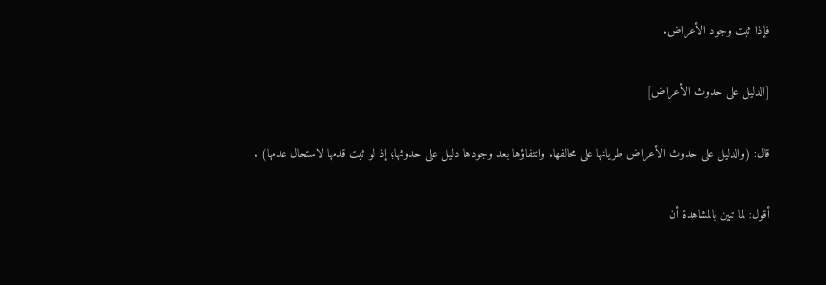فإذا ثبت وجود الأعراض.

[الدليل على حدوث الأعراض]

قال: (والدليل على حدوث الأعراض طريانها على محالفها. وانتفاؤها بعد وجودها دليل على حدوثها؛ إذ لو ثبت قدمها لاستحال عدمها) .

أقول: لما تبين بالمشاهدة أن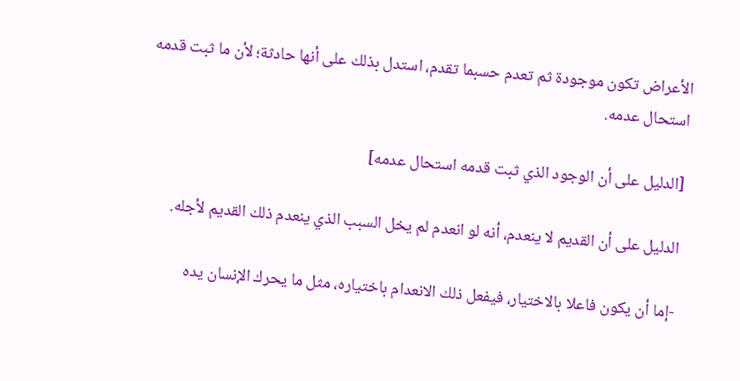الأعراض تكون موجودة ثم تعدم حسبما تقدم، استدل بذلك على أنها حادثة؛ لأن ما ثبت قدمه استحال عدمه.

[الدليل على أن الوجود الذي ثبت قدمه استحال عدمه]

الدليل على أن القديم لا ينعدم، أنه لو انعدم لم يخل السبب الذي ينعدم ذلك القديم لأجله.

-إما أن يكون فاعلا بالاختيار، فيفعل ذلك الانعدام باختياره، مثل ما يحرك الإنسان يده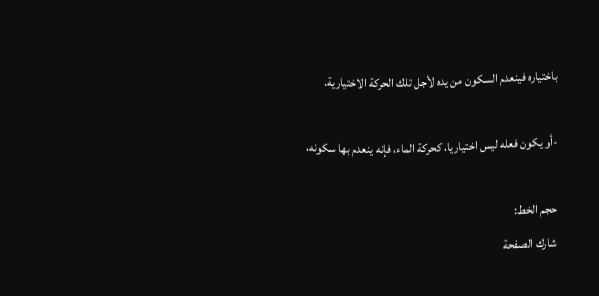باختياره فينعدم السكون من يده لأجل تلك الحركة الاختيارية.

-أو يكون فعله ليس اختياريا، كحركة الماء، فإنه ينعدم بها سكونه،

حجم الخط:
شارك الصفحة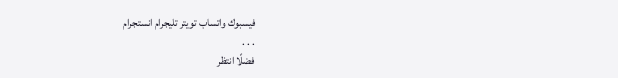فيسبوك واتساب تويتر تليجرام انستجرام
. . .
فضلًا انتظر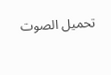تحميل الصوت